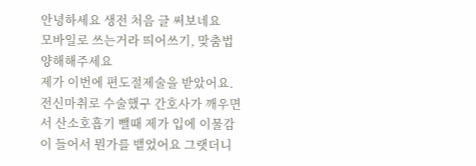안녕하세요 생전 처음 글 써보네요
모바일로 쓰는거라 띄어쓰기, 맞춤법 양해해주세요
제가 이번에 편도절제술을 받았어요.
전신마취로 수술했구 간호사가 깨우면서 산소호흡기 뺄때 제가 입에 이물감이 들어서 뭔가를 뱉었어요 그랫더니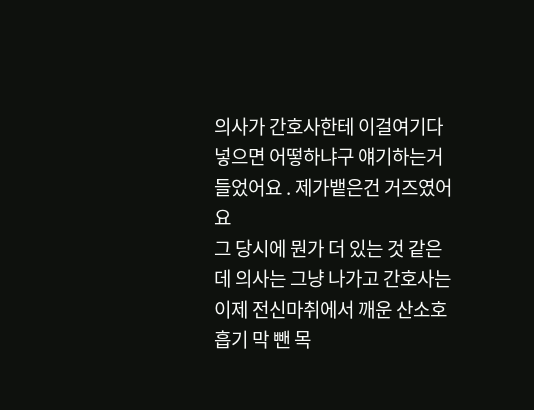의사가 간호사한테 이걸여기다넣으면 어떻하냐구 얘기하는거 들었어요 . 제가뱉은건 거즈였어요
그 당시에 뭔가 더 있는 것 같은데 의사는 그냥 나가고 간호사는 이제 전신마취에서 깨운 산소호흡기 막 뺀 목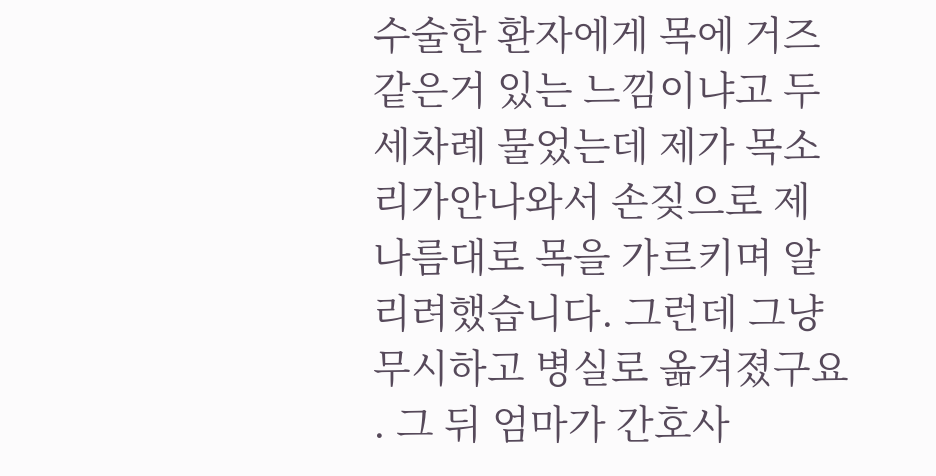수술한 환자에게 목에 거즈같은거 있는 느낌이냐고 두세차례 물었는데 제가 목소리가안나와서 손짖으로 제 나름대로 목을 가르키며 알리려했습니다. 그런데 그냥 무시하고 병실로 옮겨졌구요 . 그 뒤 엄마가 간호사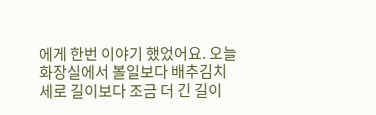에게 한번 이야기 했었어요. 오늘 화장실에서 볼일보다 배추김치 세로 길이보다 조금 더 긴 길이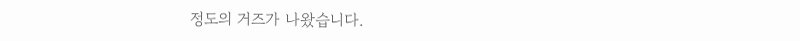정도의 거즈가 나왔습니다.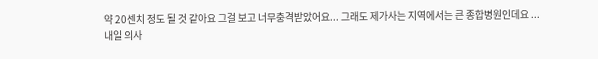약 20센치 정도 될 것 같아요 그걸 보고 너무충격받았어요... 그래도 제가사는 지역에서는 큰 종합병원인데요 ...
내일 의사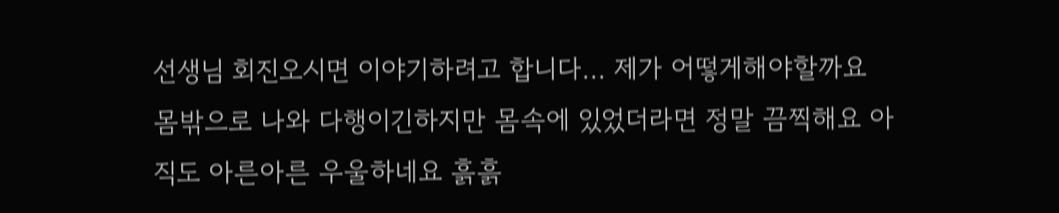선생님 회진오시면 이야기하려고 합니다... 제가 어떻게해야할까요
몸밖으로 나와 다행이긴하지만 몸속에 있었더라면 정말 끔찍해요 아직도 아른아른 우울하네요 흙흙